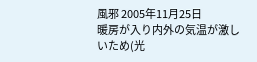風邪 2005年11月25日
暖房が入り内外の気温が激しいため(光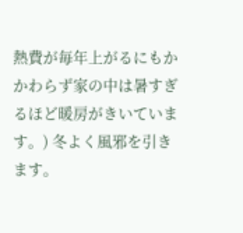熱費が毎年上がるにもかかわらず家の中は暑すぎるほど暖房がきいています。) 冬よく風邪を引きます。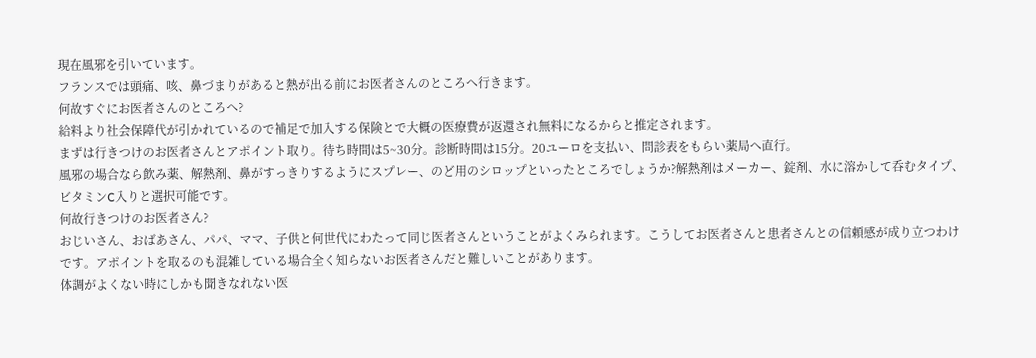現在風邪を引いています。
フランスでは頭痛、咳、鼻づまりがあると熱が出る前にお医者さんのところへ行きます。
何故すぐにお医者さんのところへ?
給料より社会保障代が引かれているので補足で加入する保険とで大概の医療費が返還され無料になるからと推定されます。
まずは行きつけのお医者さんとアポイント取り。待ち時間は5~30分。診断時間は15分。20ユーロを支払い、問診表をもらい薬局へ直行。
風邪の場合なら飲み薬、解熱剤、鼻がすっきりするようにスプレー、のど用のシロップといったところでしょうか?解熱剤はメーカー、錠剤、水に溶かして呑むタイプ、ビタミンC入りと選択可能です。
何故行きつけのお医者さん?
おじいさん、おばあさん、パパ、ママ、子供と何世代にわたって同じ医者さんということがよくみられます。こうしてお医者さんと患者さんとの信頼感が成り立つわけです。アポイントを取るのも混雑している場合全く知らないお医者さんだと難しいことがあります。
体調がよくない時にしかも聞きなれない医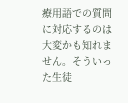療用語での質問に対応するのは大変かも知れません。そういった生徒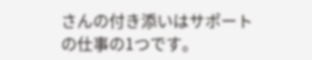さんの付き添いはサポートの仕事の1つです。